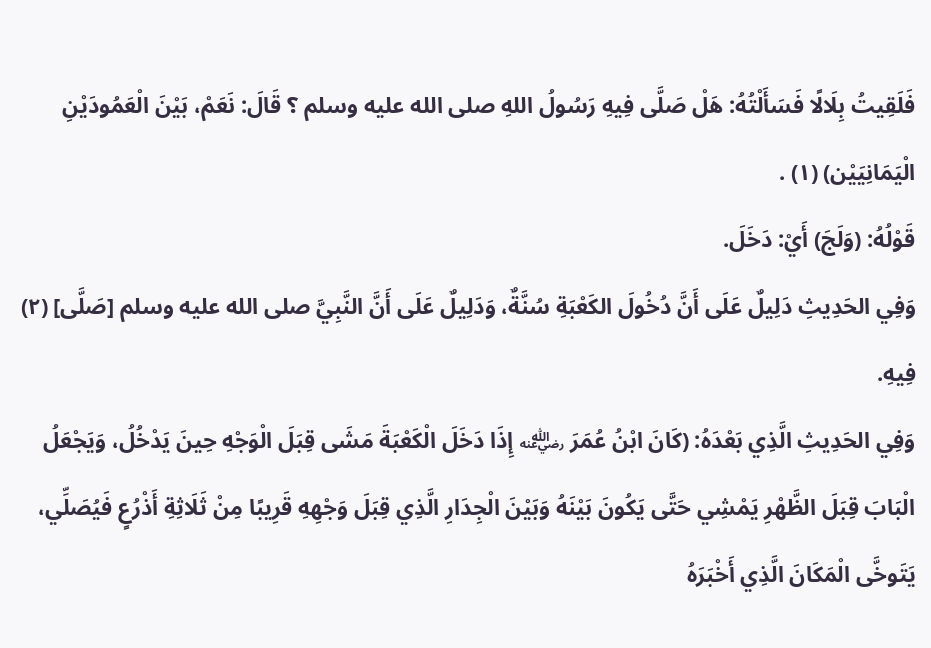فَلَقِيتُ بِلَالًا فَسَأَلْتُهُ: هَلْ صَلَّى فِيهِ رَسُولُ اللهِ صلى الله عليه وسلم ؟ قَالَ: نَعَمْ، بَيْنَ الْعَمُودَيْنِ الْيَمَانِيَيْن) (١) .
قَوْلُهُ: (وَلَجَ) أَيْ: دَخَلَ.
وَفِي الحَدِيثِ دَلِيلٌ عَلَى أَنَّ دُخُولَ الكَعْبَةِ سُنَّةٌ، وَدَلِيلٌ عَلَى أَنَّ النَّبِيَّ صلى الله عليه وسلم [صَلَّى] (٢) فِيهِ.
وَفِي الحَدِيثِ الَّذِي بَعْدَهُ: (كَانَ ابْنُ عُمَرَ ﵁ إِذَا دَخَلَ الْكَعْبَةَ مَشَى قِبَلَ الْوَجْهِ حِينَ يَدْخُلُ، وَيَجْعَلُ الْبَابَ قِبَلَ الظَّهْرِ يَمْشِي حَتَّى يَكُونَ بَيْنَهُ وَبَيْنَ الْجِدَارِ الَّذِي قِبَلَ وَجْهِهِ قَرِيبًا مِنْ ثَلَاثِةِ أَذْرُعٍ فَيُصَلِّي، يَتَوخَّى الْمَكَانَ الَّذِي أَخْبَرَهُ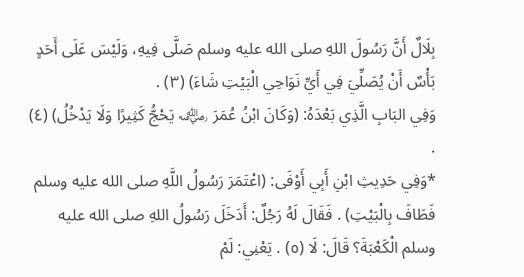بِلَالٌ أَنَّ رَسُولَ اللهِ صلى الله عليه وسلم صَلَّى فِيهِ، وَلَيْسَ عَلَى أَحَدٍ بَأْسٌ أَنْ يُصَلِّيَ فِي أَيِّ نَوَاحِي الْبَيْتِ شَاءَ) (٣) .
وَفِي البَابِ الَّذِي بَعْدَهُ: (وَكَانَ ابْنُ عُمَرَ ﵁ يَحْجُّ كَثِيرًا وَلَا يَدْخُلُ) (٤) .
*وَفِي حَدِيثِ ابْنِ أَبِي أَوْفَى: (اعْتَمَرَ رَسُولُ اللَّهِ صلى الله عليه وسلم فَطَافَ بِالْبَيْتِ) . فَقَالَ لَهُ رَجُلٌ: أَدَخَلَ رَسُولُ اللهِ صلى الله عليه وسلم الْكَعْبَةَ؟ قَالَ: لَا (٥) . يَعْنِي: لَمْ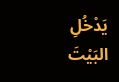يَدْخُلِ البَيْتَ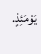يَوْمَئِذٍ.